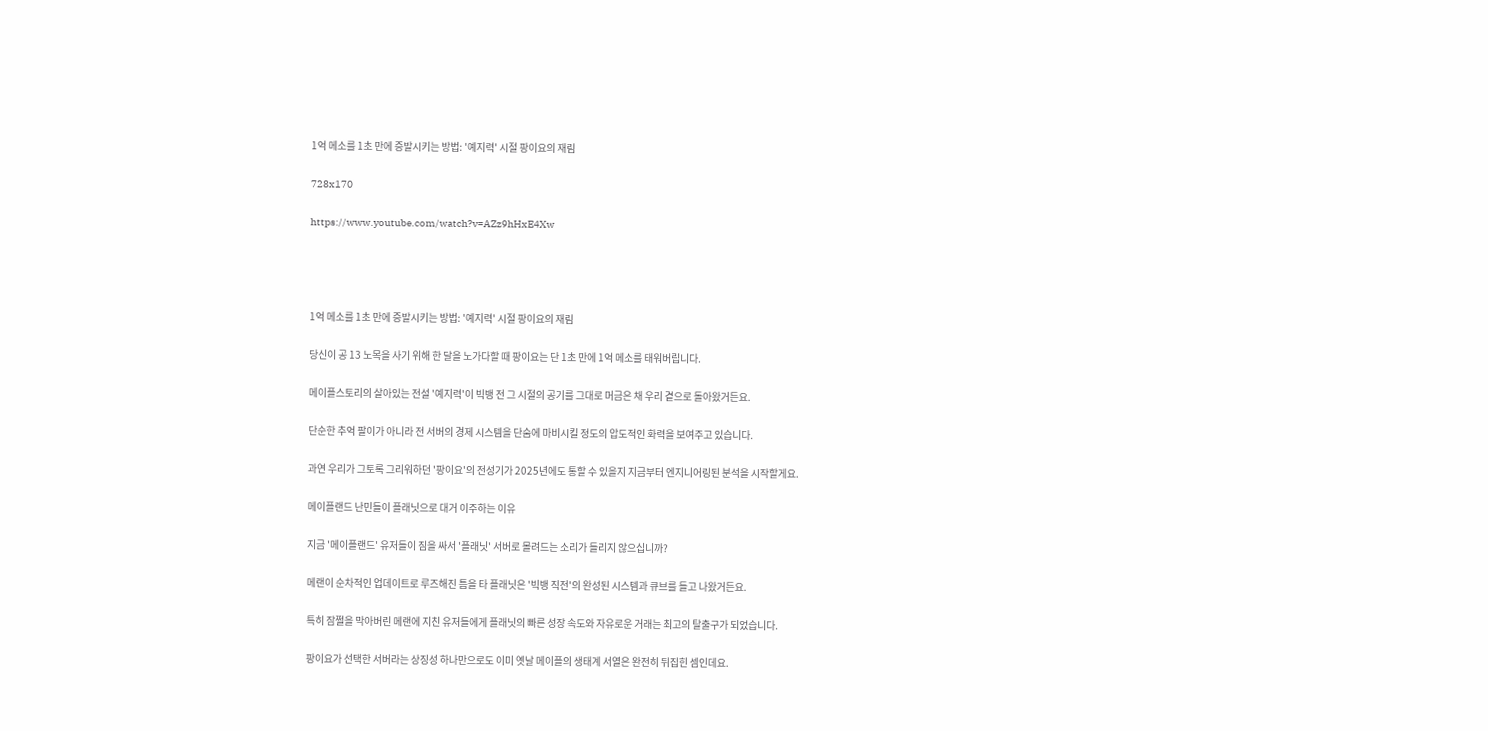1억 메소를 1초 만에 증발시키는 방법: '예지력' 시절 팡이요의 재림

728x170

https://www.youtube.com/watch?v=AZz9hHxE4Xw




1억 메소를 1초 만에 증발시키는 방법: '예지력' 시절 팡이요의 재림

당신이 공 13 노목을 사기 위해 한 달을 노가다할 때 팡이요는 단 1초 만에 1억 메소를 태워버립니다.

메이플스토리의 살아있는 전설 '예지력'이 빅뱅 전 그 시절의 공기를 그대로 머금은 채 우리 곁으로 돌아왔거든요.

단순한 추억 팔이가 아니라 전 서버의 경제 시스템을 단숨에 마비시킬 정도의 압도적인 화력을 보여주고 있습니다.

과연 우리가 그토록 그리워하던 '팡이요'의 전성기가 2025년에도 통할 수 있을지 지금부터 엔지니어링된 분석을 시작할게요.

메이플랜드 난민들이 플래닛으로 대거 이주하는 이유

지금 '메이플랜드' 유저들이 짐을 싸서 '플래닛' 서버로 몰려드는 소리가 들리지 않으십니까?

메랜이 순차적인 업데이트로 루즈해진 틈을 타 플래닛은 '빅뱅 직전'의 완성된 시스템과 큐브를 들고 나왔거든요.

특히 잠쩔을 막아버린 메랜에 지친 유저들에게 플래닛의 빠른 성장 속도와 자유로운 거래는 최고의 탈출구가 되었습니다.

팡이요가 선택한 서버라는 상징성 하나만으로도 이미 옛날 메이플의 생태계 서열은 완전히 뒤집힌 셈인데요.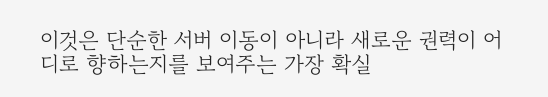이것은 단순한 서버 이동이 아니라 새로운 권력이 어디로 향하는지를 보여주는 가장 확실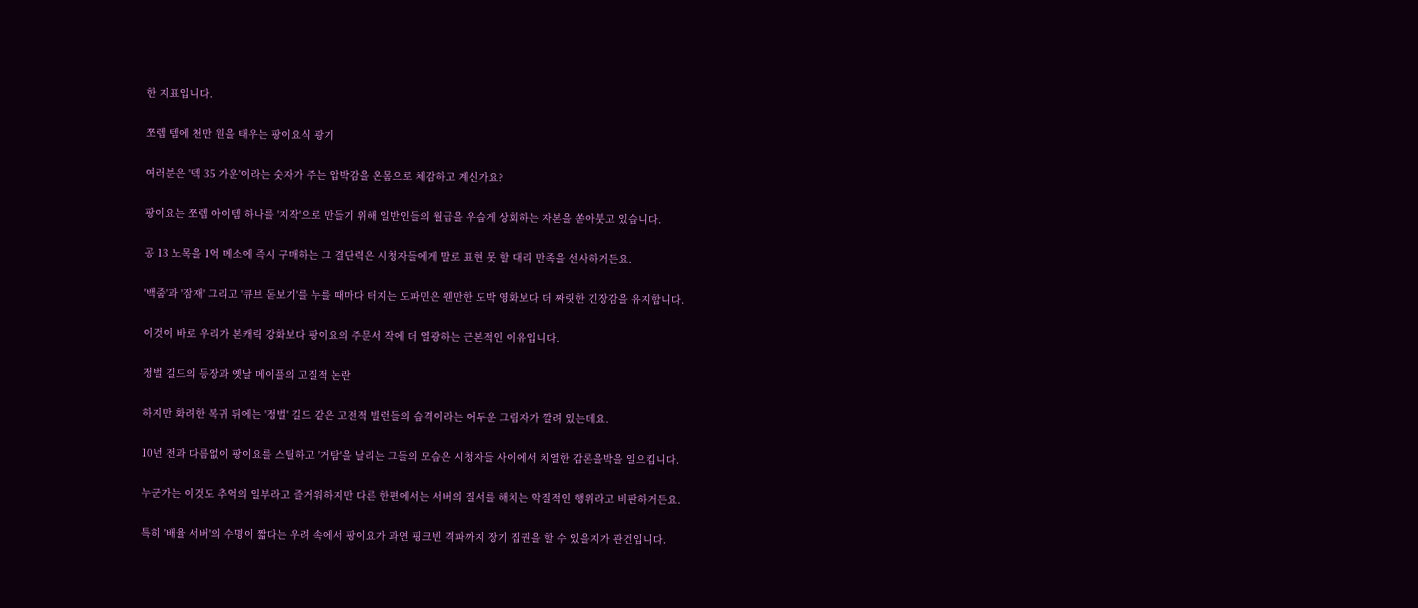한 지표입니다.

쪼렙 템에 천만 원을 태우는 팡이요식 광기

여러분은 '덱 35 가운'이라는 숫자가 주는 압박감을 온몸으로 체감하고 계신가요?

팡이요는 쪼렙 아이템 하나를 '지작'으로 만들기 위해 일반인들의 월급을 우습게 상회하는 자본을 쏟아붓고 있습니다.

공 13 노목을 1억 메소에 즉시 구매하는 그 결단력은 시청자들에게 말로 표현 못 할 대리 만족을 선사하거든요.

'백줌'과 '잠재' 그리고 '큐브 돋보기'를 누를 때마다 터지는 도파민은 웬만한 도박 영화보다 더 짜릿한 긴장감을 유지합니다.

이것이 바로 우리가 본캐릭 강화보다 팡이요의 주문서 작에 더 열광하는 근본적인 이유입니다.

정벌 길드의 등장과 옛날 메이플의 고질적 논란

하지만 화려한 복귀 뒤에는 '정벌' 길드 같은 고전적 빌런들의 습격이라는 어두운 그림자가 깔려 있는데요.

10년 전과 다름없이 팡이요를 스틸하고 '거탐'을 날리는 그들의 모습은 시청자들 사이에서 치열한 갑론을박을 일으킵니다.

누군가는 이것도 추억의 일부라고 즐거워하지만 다른 한편에서는 서버의 질서를 해치는 악질적인 행위라고 비판하거든요.

특히 '배율 서버'의 수명이 짧다는 우려 속에서 팡이요가 과연 핑크빈 격파까지 장기 집권을 할 수 있을지가 관건입니다.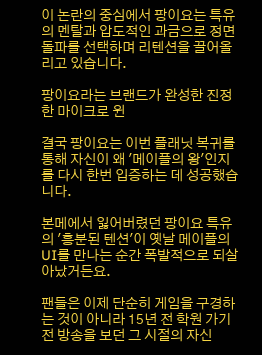이 논란의 중심에서 팡이요는 특유의 멘탈과 압도적인 과금으로 정면 돌파를 선택하며 리텐션을 끌어올리고 있습니다.

팡이요라는 브랜드가 완성한 진정한 마이크로 윈

결국 팡이요는 이번 플래닛 복귀를 통해 자신이 왜 '메이플의 왕'인지를 다시 한번 입증하는 데 성공했습니다.

본메에서 잃어버렸던 팡이요 특유의 '흥분된 텐션'이 옛날 메이플의 UI를 만나는 순간 폭발적으로 되살아났거든요.

팬들은 이제 단순히 게임을 구경하는 것이 아니라 15년 전 학원 가기 전 방송을 보던 그 시절의 자신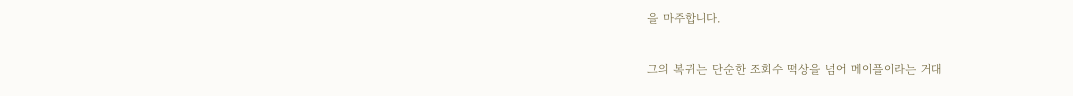을 마주합니다.

그의 복귀는 단순한 조회수 떡상을 넘어 메이플이라는 거대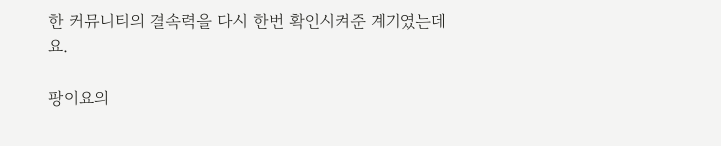한 커뮤니티의 결속력을 다시 한번 확인시켜준 계기였는데요.

팡이요의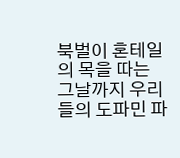북벌이 혼테일의 목을 따는 그날까지 우리들의 도파민 파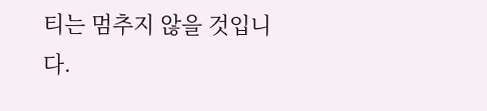티는 멈추지 않을 것입니다.